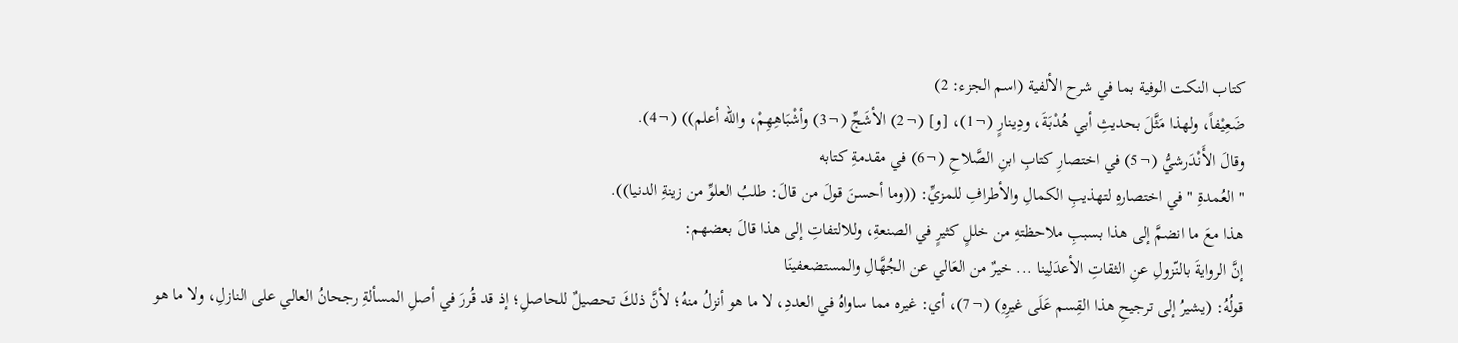كتاب النكت الوفية بما في شرح الألفية (اسم الجزء: 2)
ضَعِيْفاً، ولهذا مَثَّلَ بحديثِ أبي هُدْبَةَ، ودِينارٍ (¬1)، [و] (¬2) الأشَجِّ (¬3) وأشْبَاهِهِمْ، والله أعلم)) (¬4).
وقالَ الأَنْدَرشيُّ (¬5) في اختصارِ كتابِ ابنِ الصَّلاحِ (¬6) في مقدمةِ كتابه
" العُمدةِ " في اختصارهِ لتهذيبِ الكمالِ والأطرافِ للمزيِّ: ((وما أحسنَ قولَ من قالَ: طلبُ العلوِّ من زينةِ الدنيا)).
هذا معَ ما انضمَّ إلى هذا بسببِ ملاحظتهِ من خللٍ كثيرٍ في الصنعةِ، وللالتفاتِ إلى هذا قالَ بعضهم:
إنَّ الروايةَ بالنّزولِ عنِ الثقاتِ الأعدَلِينا ... خيرٌ من العَالي عن الجُهَّالِ والمستضعفينَا
قولُهُ: (يشيرُ إلى ترجيحِ هذا القِسم عَلَى غيرِهِ) (¬7)، أي: غيره مما ساواهُ في العددِ، لا ما هو أنزلُ منهُ؛ لأنَّ ذلكَ تحصيلٌ للحاصلِ؛ إذ قد قُررَ في أصلِ المسألةِ رجحانُ العالي على النازلِ، ولا ما هو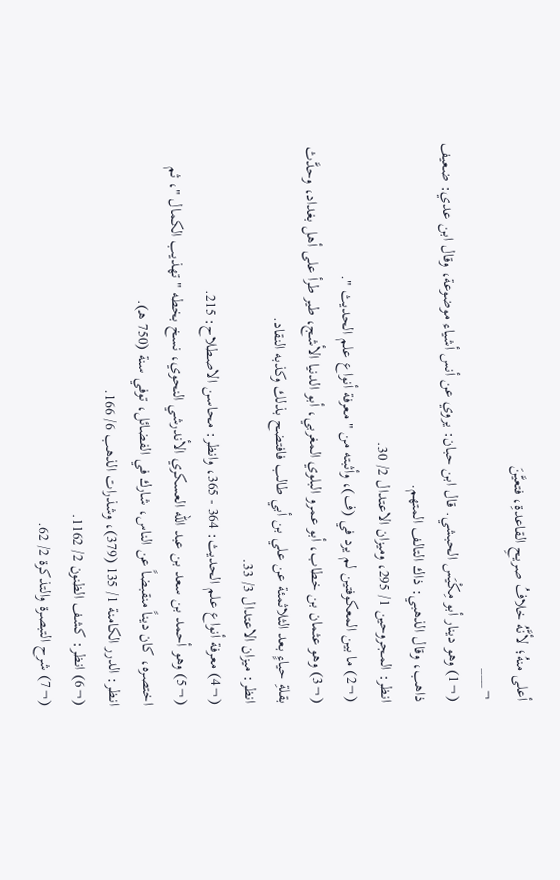أعلى منهُ؛ لأنَّهُ خلافُ صريحِ القاعدةِ، فتعيَّنَ
¬___
(¬1) وهو دينار أبو مِكْيَس الحبشي. قال ابن حبان: يروي عن أنس أشياء موضوعة، وقال ابن عدي: ضعيف ذاهب، وقال الذهبي: ذاك التالف المتهم.
انظر: المجروحين 1/ 295، وميزان الاعتدال 2/ 30.
(¬2) ما بين المعكوفتين لم يرد في (ف)، وأثبته من " معرفة أنواع علم الحديث ".
(¬3) وهو عثمان بن خطاب، أبو عمرو البلوي المغربي، أبو الدنيا الأشج، طير طرأ على أهل بغداد، وحدَّث بقلةِ حياءٍ بعد الثلاثمئة عن علي بن أبي طالب فافتضح بذلك وكذبه النقاد.
انظر: ميزان الاعتدال 3/ 33.
(¬4) معرفة أنواع علم الحديث: 364 - 365، وانظر: محاسن الاصطلاح: 215.
(¬5) وهو أحمد بن سعد بن عبد الله العسكري الأندرشي النحوي، نسخ بخطه " تهذيب الكمال "، ثم اختصره، كان ديناً منقبضاً عن الناس، شارك في الفضائل، توفي سنة (750 هـ).
انظر: الدرر الكامنة 1/ 135 (379)، وشذرات الذهب 6/ 166.
(¬6) انظر: كشف الظنون 2/ 1162.
(¬7) شرح التبصرة والتذكرة 2/ 62.